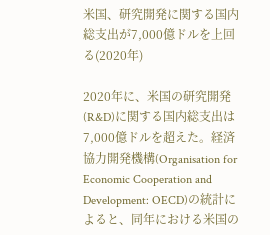米国、研究開発に関する国内総支出が7,000億ドルを上回る(2020年)

2020年に、米国の研究開発(R&D)に関する国内総支出は7,000億ドルを超えた。経済協力開発機構(Organisation for Economic Cooperation and Development: OECD)の統計によると、同年における米国の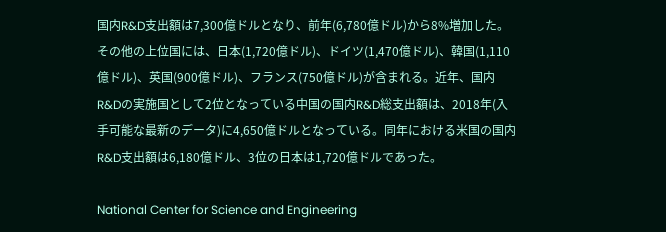国内R&D支出額は7,300億ドルとなり、前年(6,780億ドル)から8%増加した。その他の上位国には、日本(1,720億ドル)、ドイツ(1,470億ドル)、韓国(1,110億ドル)、英国(900億ドル)、フランス(750億ドル)が含まれる。近年、国内R&Dの実施国として2位となっている中国の国内R&D総支出額は、2018年(入手可能な最新のデータ)に4,650億ドルとなっている。同年における米国の国内R&D支出額は6,180億ドル、3位の日本は1,720億ドルであった。

National Center for Science and Engineering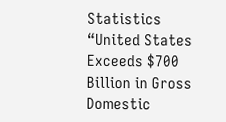Statistics “United States Exceeds $700 Billion in Gross Domestic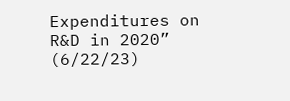Expenditures on R&D in 2020” (6/22/23)